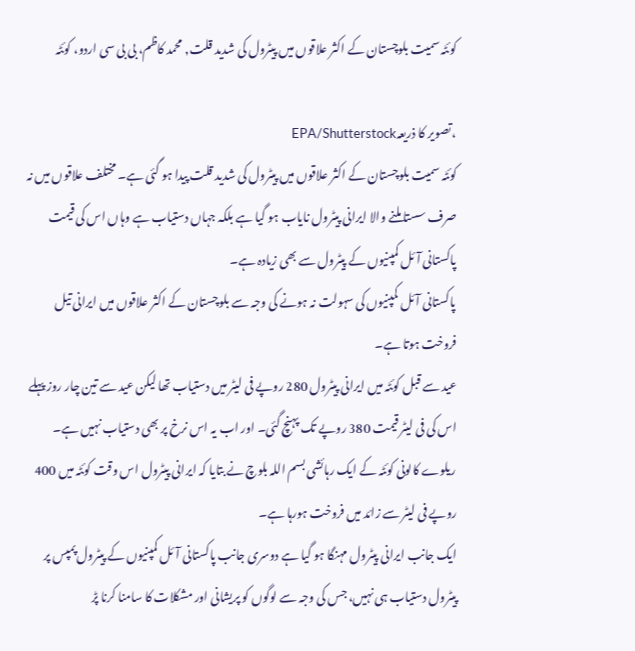کوئٹہ سمیت بلوچستان کے اکثر علاقوں میں پیٹرول کی شدید قلت, محمد کاظم، بی بی سی اردو، کوئٹہ

،تصویر کا ذریعہEPA/Shutterstock
کوئٹہ سمیت بلوچستان کے اکثر علاقوں میں پیٹرول کی شدید قلت پیدا ہو گئی ہے۔ مختلف علاقوں میں نہ صرف سستا ملنے والا ایرانی پیٹرول نایاب ہو گیا ہے بلکہ جہاں دستیاب ہے وہاں اس کی قیمت پاکستانی آئل کمپنیوں کے پیٹرول سے بھی زیادہ ہے۔
پاکستانی آئل کمپنیوں کی سہولت نہ ہونے کی وجہ سے بلوچستان کے اکثر علاقوں میں ایرانی تیل فروخت ہوتا ہے۔
عید سے قبل کوئٹہ میں ایرانی پیٹرول 280 روپے فی لیٹر میں دستیاب تھا لیکن عید سے تین چار روز پہلے اس کی فی لیٹر قیمت 380 روپے تک پہنچ گئی۔ اور اب یہ اس نرخ پر بھی دستیاب نہیں ہے۔
ریلوے کالونی کوئٹہ کے ایک رہائشی بسم اللہ بلوچ نے بتایا کہ ایرانی پیٹرول اس وقت کوئٹہ میں 400 روپے فی لیٹر سے زائد میں فروخت ہورہا ہے۔
ایک جانب ایرانی پیٹرول مہنگا ہو گیا ہے دوسری جانب پاکستانی آئل کمپنیوں کے پیٹرول پمپس پر پیٹرول دستیاب ہی نہیں، جس کی وجہ سے لوگوں کو پریشانی اور مشکلات کا سامنا کرنا پڑ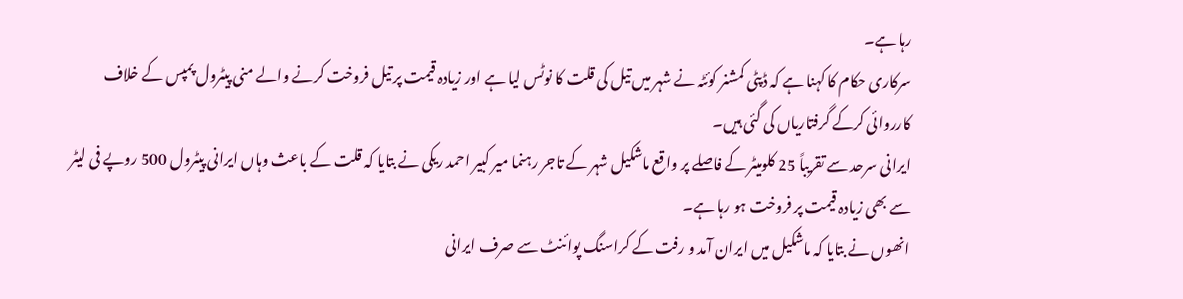رہا ہے۔
سرکاری حکام کا کہنا ہے کہ ڈپٹی کمشنر کوئٹہ نے شہر میں تیل کی قلت کا نوٹس لیا ہے اور زیادہ قیمت پر تیل فروخت کرنے والے منی پیٹرول پمپس کے خلاف کارروائی کرکے گرفتاریاں کی گئی ہیں۔
ایرانی سرحد سے تقریباً 25 کلومیٹر کے فاصلے پر واقع ماشکیل شہر کے تاجر رہنما میر کبیر احمد ریکی نے بتایا کہ قلت کے باعث وہاں ایرانی پیٹرول 500 روپے فی لیٹر سے بھی زیادہ قیمت پر فروخت ہو رہا ہے۔
انھوں نے بتایا کہ ماشکیل میں ایران آمد و رفت کے کراسنگ پوائنٹ سے صرف ایرانی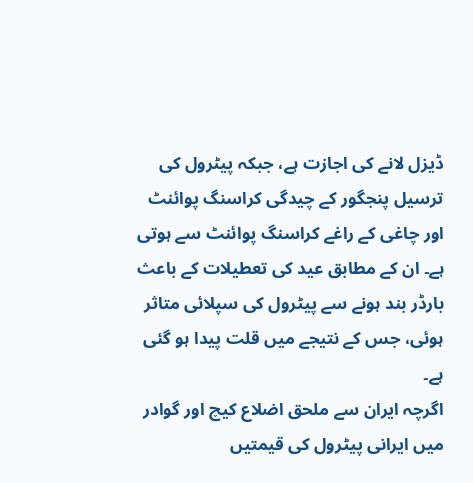ڈیزل لانے کی اجازت ہے، جبکہ پیٹرول کی ترسیل پنجگور کے چیدگی کراسنگ پوائنٹ اور چاغی کے راغے کراسنگ پوائنٹ سے ہوتی ہے۔ ان کے مطابق عید کی تعطیلات کے باعث بارڈر بند ہونے سے پیٹرول کی سپلائی متاثر ہوئی، جس کے نتیجے میں قلت پیدا ہو گئی ہے۔
اگرچہ ایران سے ملحق اضلاع کیچ اور گوادر میں ایرانی پیٹرول کی قیمتیں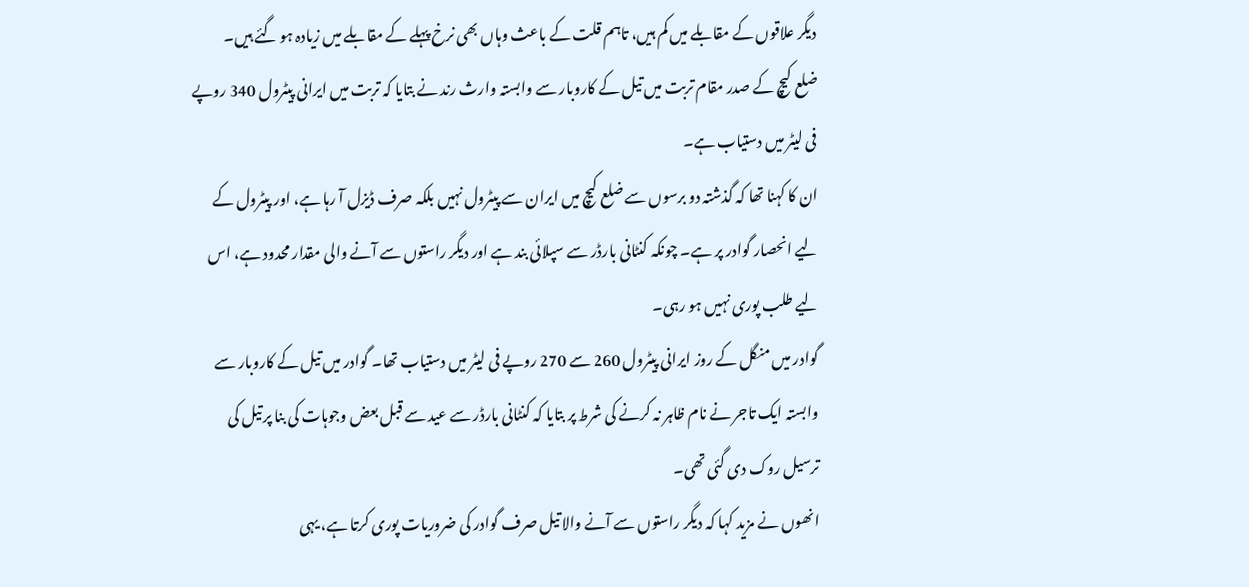دیگر علاقوں کے مقابلے میں کم ہیں، تاہم قلت کے باعث وہاں بھی نرخ پہلے کے مقابلے میں زیادہ ہو گئے ہیں۔
ضلع کیچ کے صدر مقام تربت میں تیل کے کاروبار سے وابستہ وارث رند نے بتایا کہ تربت میں ایرانی پیٹرول 340 روپے فی لیٹر میں دستیاب ہے۔
ان کا کہنا تھا کہ گذشتہ دو برسوں سے ضلع کیچ میں ایران سے پیٹرول نہیں بلکہ صرف ڈیزل آ رہا ہے، اور پیٹرول کے لیے انحصار گوادر پر ہے۔ چونکہ کنٹانی بارڈر سے سپلائی بند ہے اور دیگر راستوں سے آنے والی مقدار محدود ہے، اس لیے طلب پوری نہیں ہو رہی۔
گوادر میں منگل کے روز ایرانی پیٹرول 260 سے 270 روپے فی لیٹر میں دستیاب تھا۔ گوادر میں تیل کے کاروبار سے وابستہ ایک تاجر نے نام ظاہر نہ کرنے کی شرط پر بتایا کہ کنٹانی بارڈر سے عید سے قبل بعض وجوہات کی بنا پر تیل کی ترسیل روک دی گئی تھی۔
انھوں نے مزید کہا کہ دیگر راستوں سے آنے والا تیل صرف گوادر کی ضروریات پوری کرتا ہے، یہی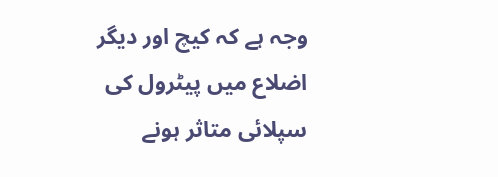وجہ ہے کہ کیچ اور دیگر اضلاع میں پیٹرول کی سپلائی متاثر ہونے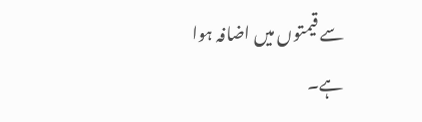سے قیمتوں میں اضافہ ہوا ہے۔